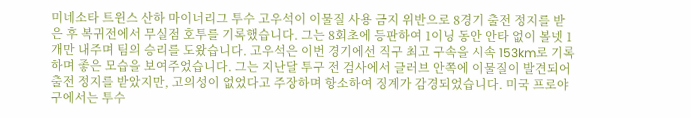미네소타 트윈스 산하 마이너리그 투수 고우석이 이물질 사용 금지 위반으로 8경기 출전 정지를 받은 후 복귀전에서 무실점 호투를 기록했습니다. 그는 8회초에 등판하여 1이닝 동안 안타 없이 볼넷 1개만 내주며 팀의 승리를 도왔습니다. 고우석은 이번 경기에선 직구 최고 구속을 시속 153km로 기록하며 좋은 모습을 보여주었습니다. 그는 지난달 투구 전 검사에서 글러브 안쪽에 이물질이 발견되어 출전 정지를 받았지만, 고의성이 없었다고 주장하며 항소하여 징계가 감경되었습니다. 미국 프로야구에서는 투수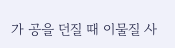가 공을 던질 때 이물질 사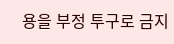용을 부정 투구로 금지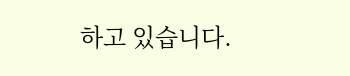하고 있습니다.